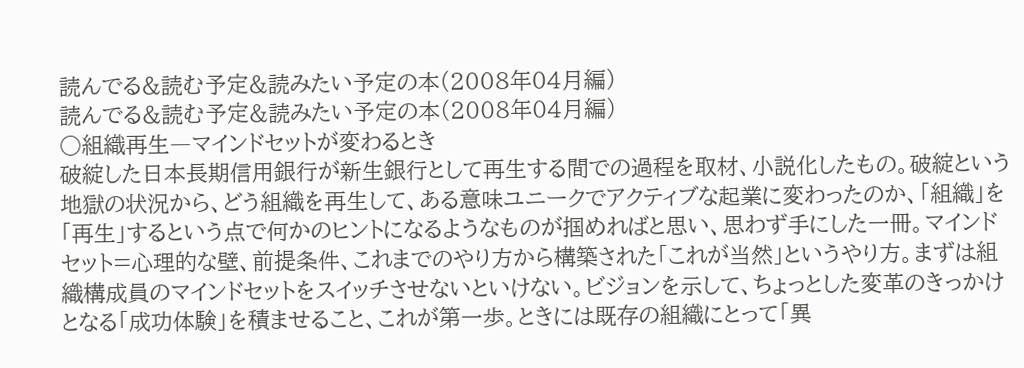読んでる&読む予定&読みたい予定の本(2008年04月編)
読んでる&読む予定&読みたい予定の本(2008年04月編)
○組織再生―マインドセットが変わるとき
破綻した日本長期信用銀行が新生銀行として再生する間での過程を取材、小説化したもの。破綻という地獄の状況から、どう組織を再生して、ある意味ユニークでアクティブな起業に変わったのか、「組織」を「再生」するという点で何かのヒントになるようなものが掴めればと思い、思わず手にした一冊。マインドセット=心理的な壁、前提条件、これまでのやり方から構築された「これが当然」というやり方。まずは組織構成員のマインドセットをスイッチさせないといけない。ビジョンを示して、ちょっとした変革のきっかけとなる「成功体験」を積ませること、これが第一歩。ときには既存の組織にとって「異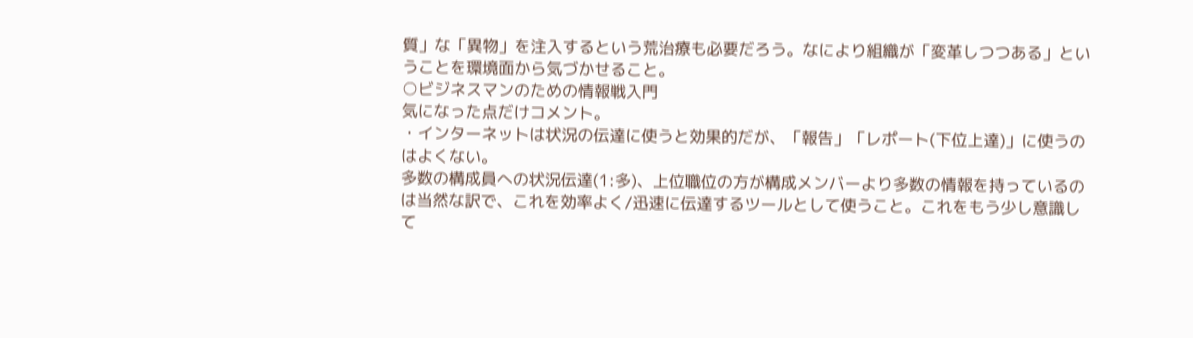質」な「異物」を注入するという荒治療も必要だろう。なにより組織が「変革しつつある」ということを環境面から気づかせること。
○ビジネスマンのための情報戦入門
気になった点だけコメント。
・インターネットは状況の伝達に使うと効果的だが、「報告」「レポート(下位上達)」に使うのはよくない。
多数の構成員への状況伝達(1:多)、上位職位の方が構成メンバーより多数の情報を持っているのは当然な訳で、これを効率よく/迅速に伝達するツールとして使うこと。これをもう少し意識して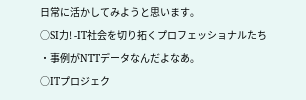日常に活かしてみようと思います。
○SI力! -IT社会を切り拓くプロフェッショナルたち
・事例がNTTデータなんだよなあ。
○ITプロジェク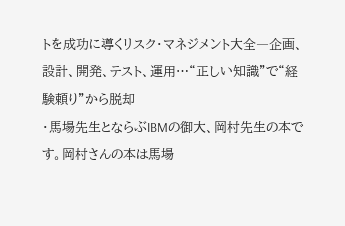トを成功に導くリスク・マネジメント大全―企画、設計、開発、テスト、運用…“正しい知識”で“経験頼り”から脱却
・馬場先生とならぶIBMの御大、岡村先生の本です。岡村さんの本は馬場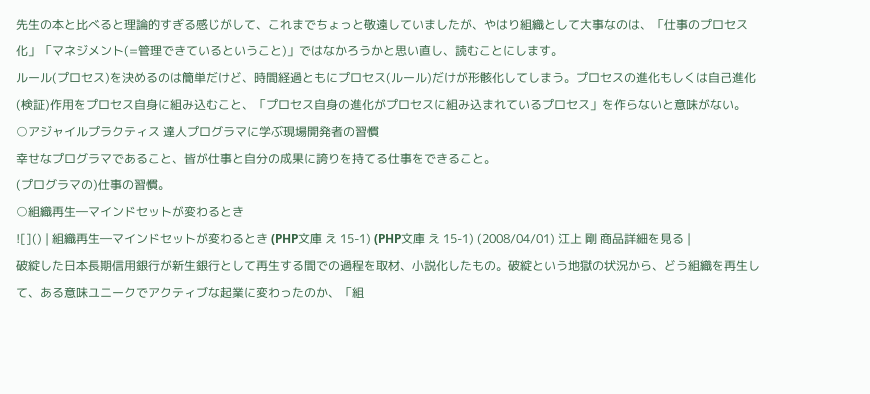先生の本と比べると理論的すぎる感じがして、これまでちょっと敬遠していましたが、やはり組織として大事なのは、「仕事のプロセス化」「マネジメント(=管理できているということ)」ではなかろうかと思い直し、読むことにします。
ルール(プロセス)を決めるのは簡単だけど、時間経過ともにプロセス(ルール)だけが形骸化してしまう。プロセスの進化もしくは自己進化(検証)作用をプロセス自身に組み込むこと、「プロセス自身の進化がプロセスに組み込まれているプロセス」を作らないと意味がない。
○アジャイルプラクティス 達人プログラマに学ぶ現場開発者の習慣
幸せなプログラマであること、皆が仕事と自分の成果に誇りを持てる仕事をできること。
(プログラマの)仕事の習慣。
○組織再生―マインドセットが変わるとき
![]() | 組織再生―マインドセットが変わるとき (PHP文庫 え 15-1) (PHP文庫 え 15-1) (2008/04/01) 江上 剛 商品詳細を見る |
破綻した日本長期信用銀行が新生銀行として再生する間での過程を取材、小説化したもの。破綻という地獄の状況から、どう組織を再生して、ある意味ユニークでアクティブな起業に変わったのか、「組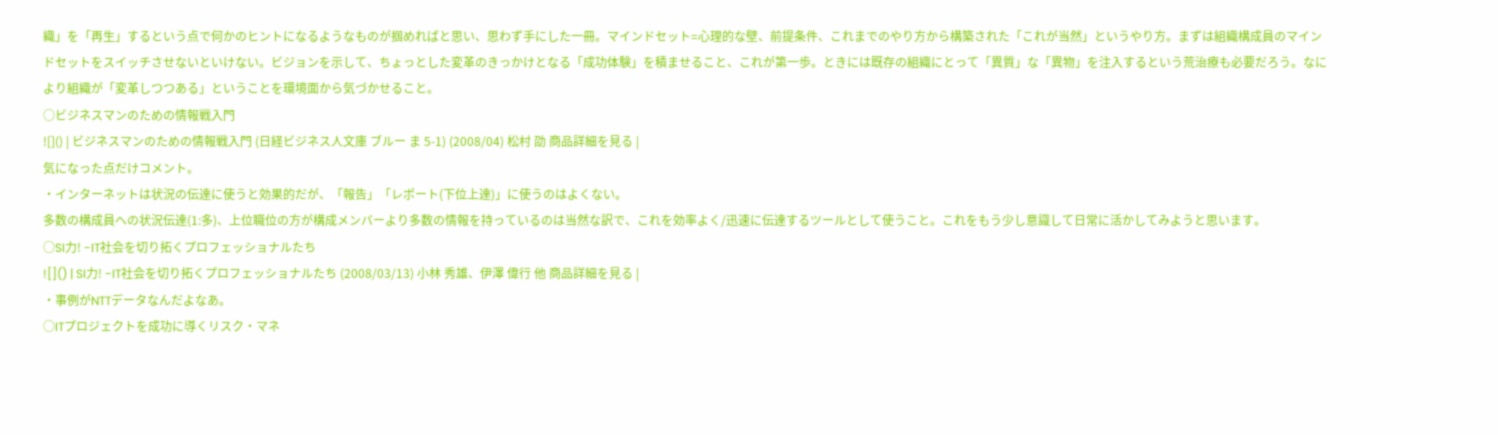織」を「再生」するという点で何かのヒントになるようなものが掴めればと思い、思わず手にした一冊。マインドセット=心理的な壁、前提条件、これまでのやり方から構築された「これが当然」というやり方。まずは組織構成員のマインドセットをスイッチさせないといけない。ビジョンを示して、ちょっとした変革のきっかけとなる「成功体験」を積ませること、これが第一歩。ときには既存の組織にとって「異質」な「異物」を注入するという荒治療も必要だろう。なにより組織が「変革しつつある」ということを環境面から気づかせること。
○ビジネスマンのための情報戦入門
![]() | ビジネスマンのための情報戦入門 (日経ビジネス人文庫 ブルー ま 5-1) (2008/04) 松村 劭 商品詳細を見る |
気になった点だけコメント。
・インターネットは状況の伝達に使うと効果的だが、「報告」「レポート(下位上達)」に使うのはよくない。
多数の構成員への状況伝達(1:多)、上位職位の方が構成メンバーより多数の情報を持っているのは当然な訳で、これを効率よく/迅速に伝達するツールとして使うこと。これをもう少し意識して日常に活かしてみようと思います。
○SI力! -IT社会を切り拓くプロフェッショナルたち
![]() | SI力! -IT社会を切り拓くプロフェッショナルたち (2008/03/13) 小林 秀雄、伊澤 偉行 他 商品詳細を見る |
・事例がNTTデータなんだよなあ。
○ITプロジェクトを成功に導くリスク・マネ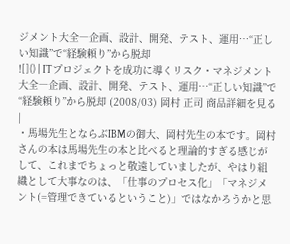ジメント大全―企画、設計、開発、テスト、運用…“正しい知識”で“経験頼り”から脱却
![]() | ITプロジェクトを成功に導くリスク・マネジメント大全―企画、設計、開発、テスト、運用…“正しい知識”で“経験頼り”から脱却 (2008/03) 岡村 正司 商品詳細を見る |
・馬場先生とならぶIBMの御大、岡村先生の本です。岡村さんの本は馬場先生の本と比べると理論的すぎる感じがして、これまでちょっと敬遠していましたが、やはり組織として大事なのは、「仕事のプロセス化」「マネジメント(=管理できているということ)」ではなかろうかと思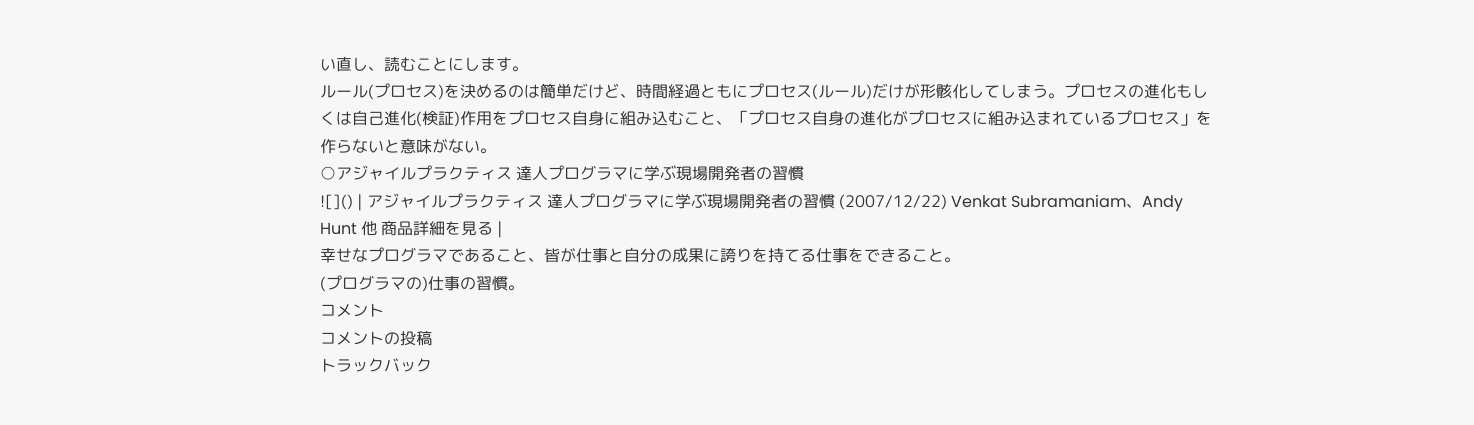い直し、読むことにします。
ルール(プロセス)を決めるのは簡単だけど、時間経過ともにプロセス(ルール)だけが形骸化してしまう。プロセスの進化もしくは自己進化(検証)作用をプロセス自身に組み込むこと、「プロセス自身の進化がプロセスに組み込まれているプロセス」を作らないと意味がない。
○アジャイルプラクティス 達人プログラマに学ぶ現場開発者の習慣
![]() | アジャイルプラクティス 達人プログラマに学ぶ現場開発者の習慣 (2007/12/22) Venkat Subramaniam、Andy Hunt 他 商品詳細を見る |
幸せなプログラマであること、皆が仕事と自分の成果に誇りを持てる仕事をできること。
(プログラマの)仕事の習慣。
コメント
コメントの投稿
トラックバック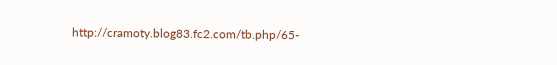http://cramoty.blog83.fc2.com/tb.php/65-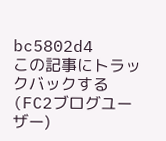bc5802d4
この記事にトラックバックする(FC2ブログユーザー)